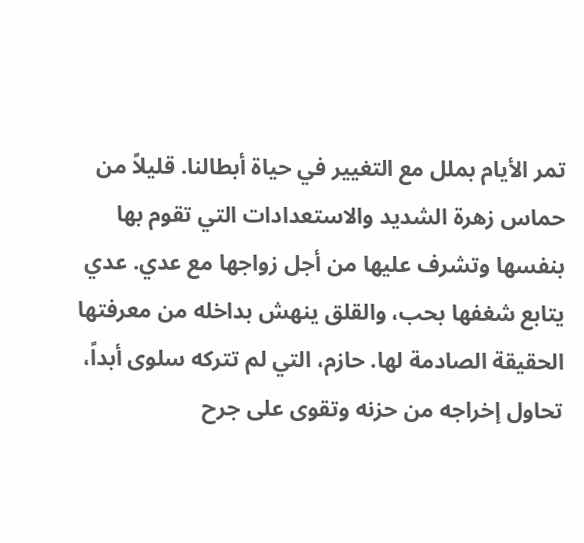تمر الأيام بملل مع التغيير في حياة أبطالنا. قليلاً من حماس زهرة الشديد والاستعدادات التي تقوم بها بنفسها وتشرف عليها من أجل زواجها مع عدي. عدي يتابع شغفها بحب، والقلق ينهش بداخله من معرفتها الحقيقة الصادمة لها. حازم، التي لم تتركه سلوى أبداً، تحاول إخراجه من حزنه وتقوى على جرح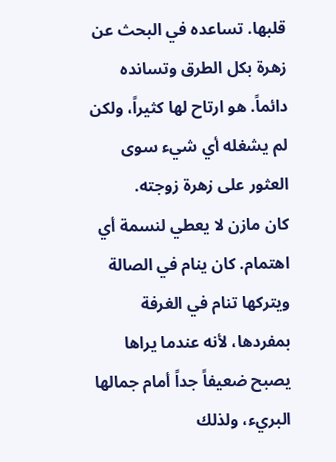قلبها. تساعده في البحث عن زهرة بكل الطرق وتسانده دائماً. هو ارتاح لها كثيراً، ولكن لم يشغله أي شيء سوى العثور على زهرة زوجته.
كان مازن لا يعطي لنسمة أي اهتمام. كان ينام في الصالة ويتركها تنام في الغرفة بمفردها، لأنه عندما يراها يصبح ضعيفاً جداً أمام جمالها البريء، ولذلك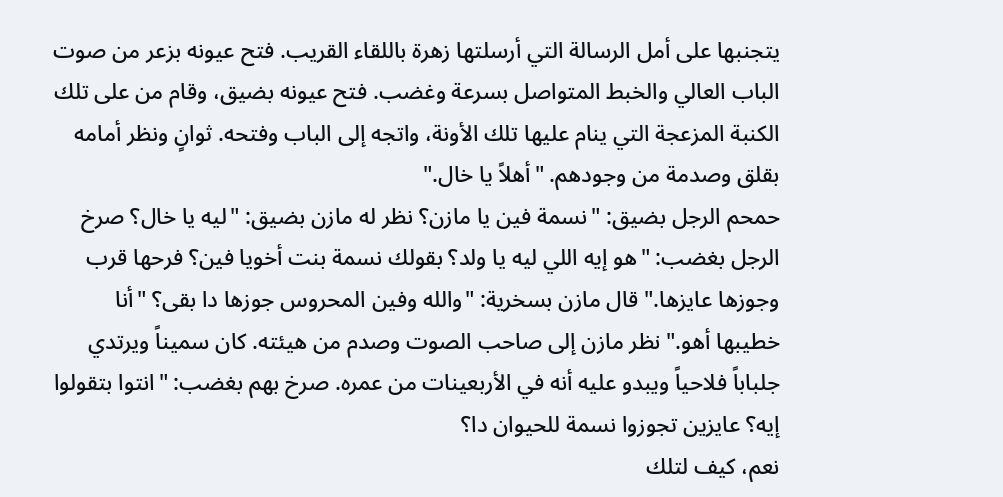يتجنبها على أمل الرسالة التي أرسلتها زهرة باللقاء القريب. فتح عيونه بزعر من صوت الباب العالي والخبط المتواصل بسرعة وغضب. فتح عيونه بضيق، وقام من على تلك الكنبة المزعجة التي ينام عليها تلك الأونة، واتجه إلى الباب وفتحه. ثوانٍ ونظر أمامه بقلق وصدمة من وجودهم. "أهلاً يا خال."
حمحم الرجل بضيق: "نسمة فين يا مازن؟ نظر له مازن بضيق: "ليه يا خال؟ صرخ الرجل بغضب: "هو إيه اللي ليه يا ولد؟ بقولك نسمة بنت أخويا فين؟ فرحها قرب وجوزها عايزها." قال مازن بسخرية: "والله وفين المحروس جوزها دا بقى؟ "أنا خطيبها أهو." نظر مازن إلى صاحب الصوت وصدم من هيئته. كان سميناً ويرتدي جلباباً فلاحياً ويبدو عليه أنه في الأربعينات من عمره. صرخ بهم بغضب: "انتوا بتقولوا إيه؟ عايزين تجوزوا نسمة للحيوان دا؟
نعم، كيف لتلك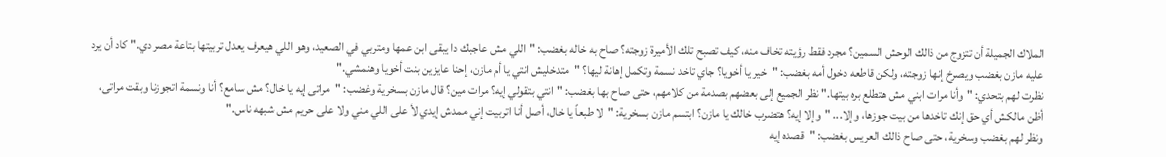الملاك الجميلة أن تتزوج من ذالك الوحش السمين؟ مجرد فقط رؤيته تخاف منه، كيف تصبح تلك الأميرة زوجته؟ صاح به خاله بغضب: "اللي مش عاجبك دا يبقى ابن عمها ومتربي في الصعيد، وهو اللي هيعرف يعدل تربيتها بتاعة مصر دي." كاد أن يرد عليه مازن بغضب ويصرخ إنها زوجته، ولكن قاطعه دخول أمه بغضب: "خير يا أخويا؟ جاي تاخد نسمة وتكمل إهانة ليها؟ "متدخليش انتي يا أم مازن، إحنا عايزين بنت أخويا وهنمشي."
نظرت لهم بتحدي: "وأنا مرات ابني مش هتطلع بره بيتها." نظر الجميع إلى بعضهم بصدمة من كلامهم، حتى صاح بها بغضب: "انتي بتقولي إيه؟ مرات مين؟ قال مازن بسخرية وغضب: "مراتى إيه يا خال؟ مش سامع؟ أنا ونسمة اتجوزنا وبقت مراتى، أظن مالكش أي حق إنك تاخدها من بيت جوزها، وإلا... "وإلا إيه؟ هتضرب خالك يا مازن؟ ابتسم مازن بسخرية: "لا طبعاً يا خال، أصل أنا اتربيت إني ممدش إيدي لأ على اللي مني ولا على حريم مش شبهه ناس."
ونظر لهم بغضب وسخرية، حتى صاح ذالك العريس بغضب: "قصده إيه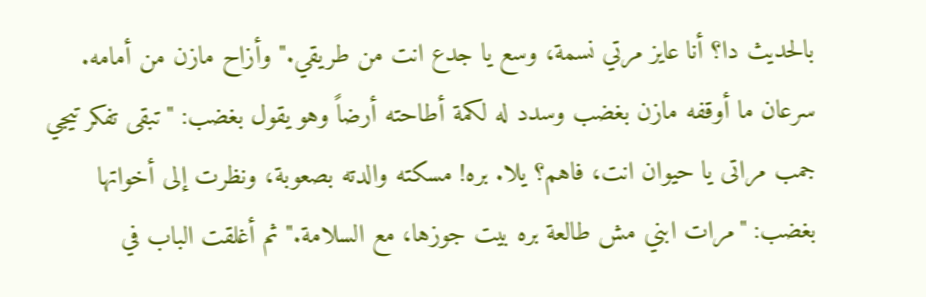بالحديث دا؟ أنا عايز مرتي نسمة، وسع يا جدع انت من طريقي." وأزاح مازن من أمامه. سرعان ما أوقفه مازن بغضب وسدد له لكمة أطاحته أرضاً وهو يقول بغضب: "تبقى تفكر تيجي جمب مراتى يا حيوان انت، فاهم؟ يلا. بره! مسكته والدته بصعوبة، ونظرت إلى أخواتها بغضب: "مرات ابني مش طالعة بره بيت جوزها، مع السلامة." ثم أغلقت الباب في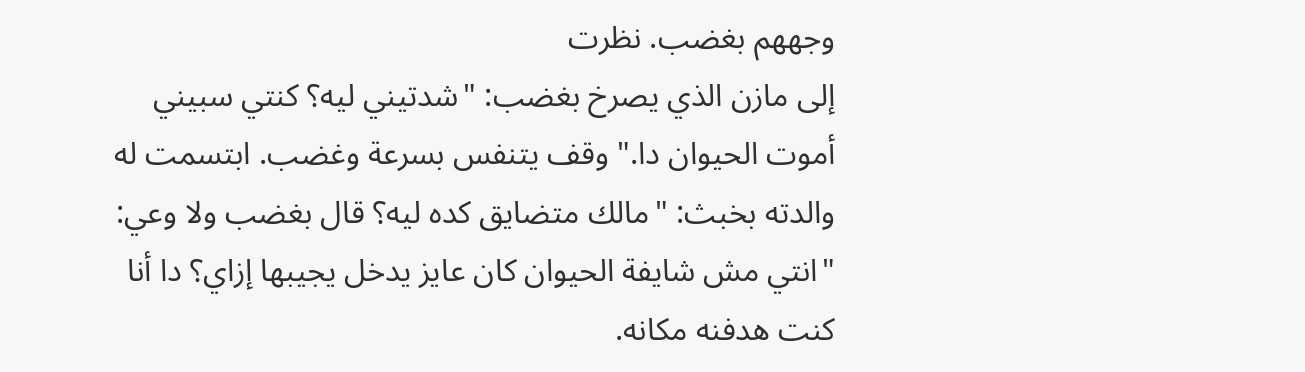وجههم بغضب. نظرت
إلى مازن الذي يصرخ بغضب: "شدتيني ليه؟ كنتي سبيني أموت الحيوان دا." وقف يتنفس بسرعة وغضب. ابتسمت له والدته بخبث: "مالك متضايق كده ليه؟ قال بغضب ولا وعي: "انتي مش شايفة الحيوان كان عايز يدخل يجيبها إزاي؟ دا أنا كنت هدفنه مكانه.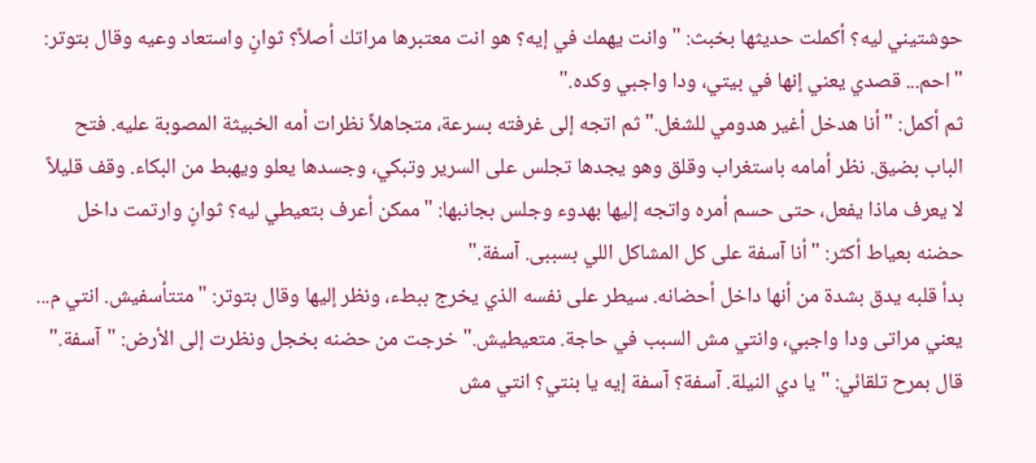حوشتيني ليه؟ أكملت حديثها بخبث: "وانت يهمك في إيه؟ هو انت معتبرها مراتك أصلاً؟ ثوانٍ واستعاد وعيه وقال بتوتر: "احم... قصدي يعني إنها في بيتي، ودا واجبي وكده."
ثم أكمل: "أنا هدخل أغير هدومي للشغل." ثم اتجه إلى غرفته بسرعة، متجاهلاً نظرات أمه الخبيثة المصوبة عليه. فتح الباب بضيق. نظر أمامه باستغراب وقلق وهو يجدها تجلس على السرير وتبكي، وجسدها يعلو ويهبط من البكاء. وقف قليلاً لا يعرف ماذا يفعل، حتى حسم أمره واتجه إليها بهدوء وجلس بجانبها: "ممكن أعرف بتعيطي ليه؟ ثوانٍ وارتمت داخل حضنه بعياط أكثر: "أنا آسفة على كل المشاكل اللي بسببى. آسفة."
بدأ قلبه يدق بشدة من أنها داخل أحضانه. سيطر على نفسه الذي يخرج ببطء، ونظر إليها وقال بتوتر: "متتأسفيش. انتي م... يعني مراتى ودا واجبي، وانتي مش السبب في حاجة. متعيطيش." خرجت من حضنه بخجل ونظرت إلى الأرض: "آسفة." قال بمرح تلقائي: "يا دي النيلة. آسفة؟ آسفة إيه يا بنتي؟ انتي مش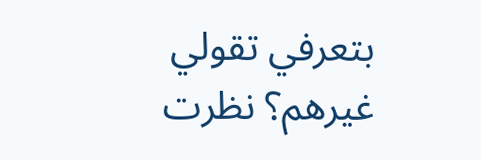بتعرفي تقولي غيرهم؟ نظرت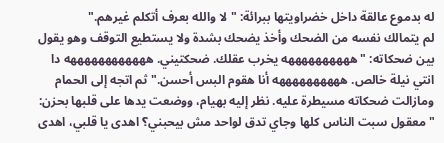له بدموع عالقة داخل خضراويتها ببرائة: "لا والله بعرف أتكلم غيرهم."
لم يتمالك نفسه من الضحك وأخذ يضحك بشدة ولا يستطيع التوقف وهو يقول بين ضحكاته: "ههههههههههه يخرب عقلك. ضحكتيني. ههههههههههههه دا انتي نيلة خالص. ههههههههههه أنا هقوم البس أحسن." ثم اتجه إلى الحمام ومازالت ضحكاته مسيطرة عليه. نظر إليه بهيام، ووضعت يدها على قلبها بحزن: "معقول سبت الناس كلها وجاي تدق لواحد مش بيحبني؟ اهدى يا قلبي، اهدى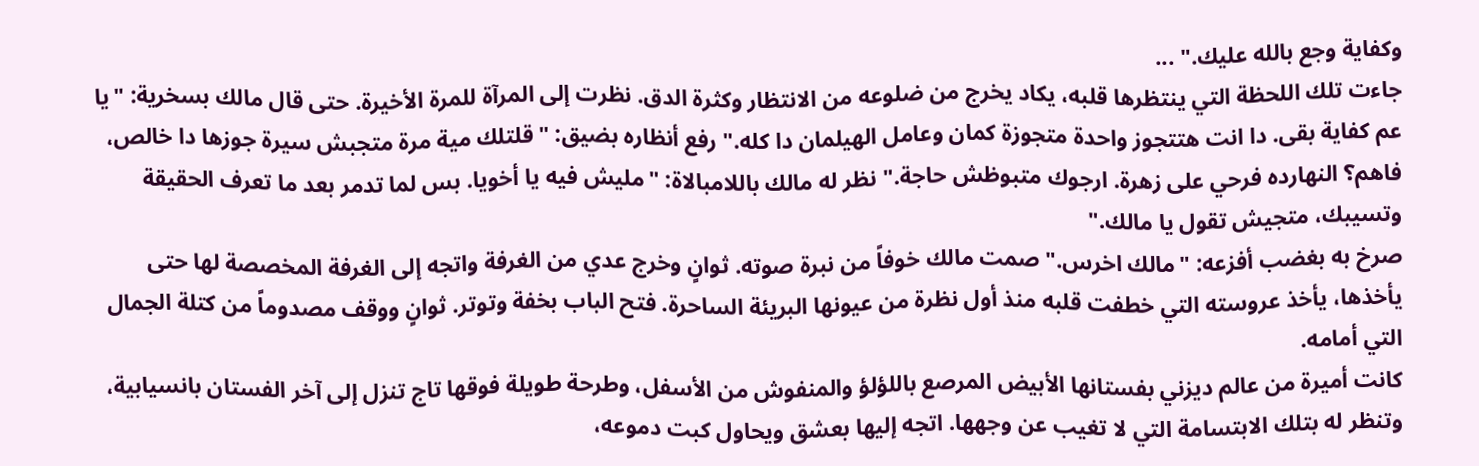وكفاية وجع بالله عليك." ...
جاءت تلك اللحظة التي ينتظرها قلبه، يكاد يخرج من ضلوعه من الانتظار وكثرة الدق. نظرت إلى المرآة للمرة الأخيرة. حتى قال مالك بسخرية: "يا عم كفاية بقى. دا انت هتتجوز واحدة متجوزة كمان وعامل الهيلمان دا كله." رفع أنظاره بضيق: "قلتلك مية مرة متجبش سيرة جوزها دا خالص، فاهم؟ النهارده فرحي على زهرة. ارجوك متبوظش حاجة." نظر له مالك باللامبالاة: "مليش فيه يا أخويا. بس لما تدمر بعد ما تعرف الحقيقة وتسيبك، متجيش تقول يا مالك."
صرخ به بغضب أفزعه: "مالك اخرس." صمت مالك خوفاً من نبرة صوته. ثوانٍ وخرج عدي من الغرفة واتجه إلى الغرفة المخصصة لها حتى يأخذها، يأخذ عروسته التي خطفت قلبه منذ أول نظرة من عيونها البريئة الساحرة. فتح الباب بخفة وتوتر. ثوانٍ ووقف مصدوماً من كتلة الجمال التي أمامه.
كانت أميرة من عالم ديزني بفستانها الأبيض المرصع باللؤلؤ والمنفوش من الأسفل، وطرحة طويلة فوقها تاج تنزل إلى آخر الفستان بانسيابية، وتنظر له بتلك الابتسامة التي لا تغيب عن وجهها. اتجه إليها بعشق ويحاول كبت دموعه،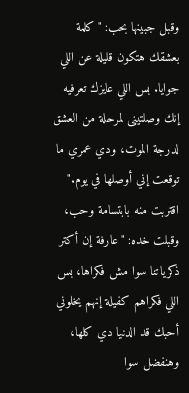وقبل جبينها بحب: "كلمة بعشقك هتكون قليلة عن اللي جوايا. بس اللي عايزك تعرفيه إنك وصلتينى لمرحلة من العشق لدرجة الموت، ودي عمري ما توقعت إني أوصلها في يوم." اقتربت منه بابتسامة وحب،
وقبلت خده: "عارفة إن أكتر ذكرياتنا سوا مش فكراها، بس اللي فكراهم كفيلة إنهم يخلوني أحبك قد الدنيا دي كلها، وهنفضل سوا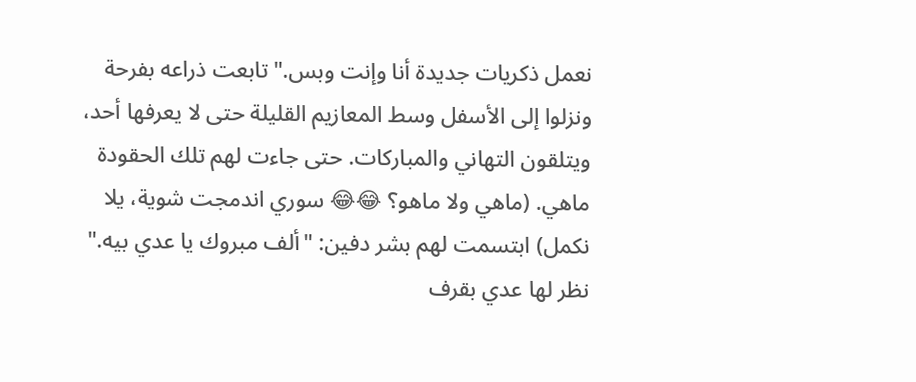نعمل ذكريات جديدة أنا وإنت وبس." تابعت ذراعه بفرحة ونزلوا إلى الأسفل وسط المعازيم القليلة حتى لا يعرفها أحد، ويتلقون التهاني والمباركات. حتى جاءت لهم تلك الحقودة ماهي. (ماهي ولا ماهو؟ 😂😂 سوري اندمجت شوية، يلا نكمل) ابتسمت لهم بشر دفين: "ألف مبروك يا عدي بيه."
نظر لها عدي بقرف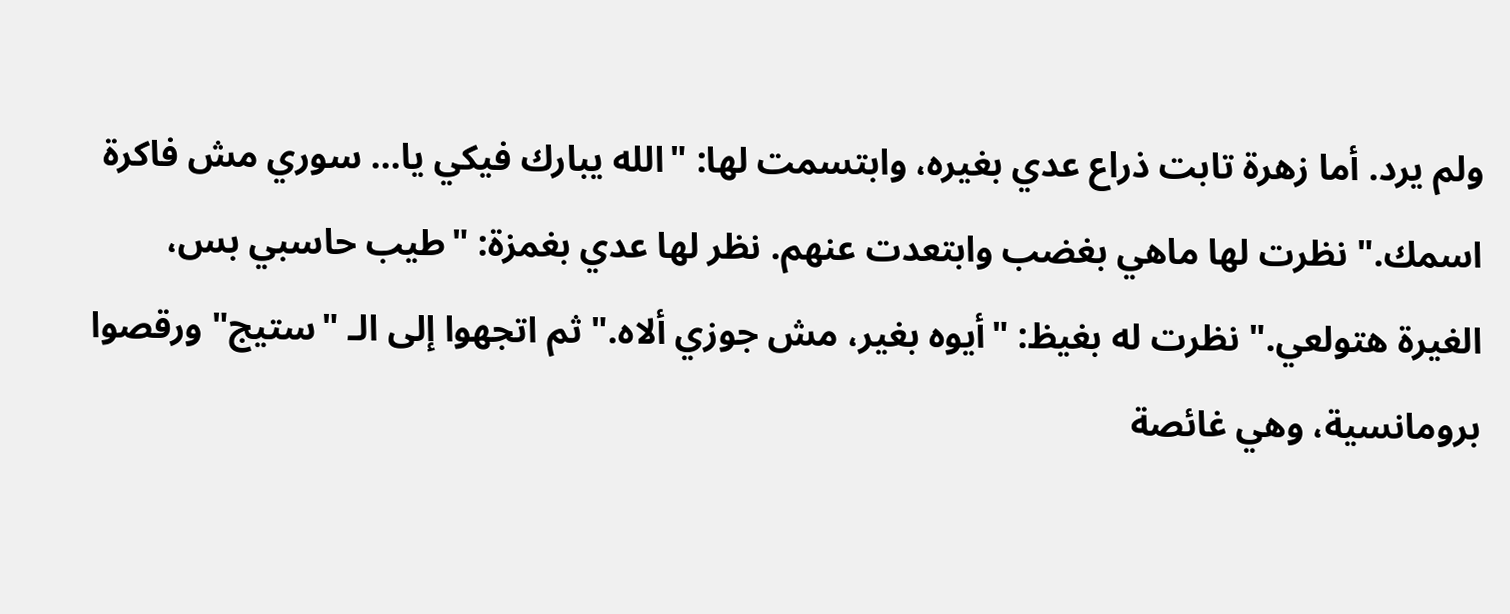ولم يرد. أما زهرة تابت ذراع عدي بغيره، وابتسمت لها: "الله يبارك فيكي يا... سوري مش فاكرة اسمك." نظرت لها ماهي بغضب وابتعدت عنهم. نظر لها عدي بغمزة: "طيب حاسبي بس، الغيرة هتولعي." نظرت له بغيظ: "أيوه بغير، مش جوزي ألاه." ثم اتجهوا إلى الـ "ستيج" ورقصوا برومانسية، وهي غائصة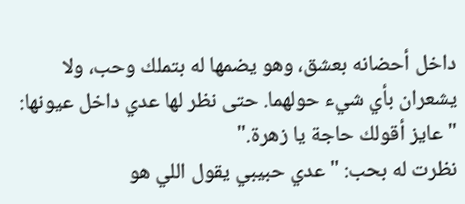داخل أحضانه بعشق، وهو يضمها له بتملك وحب، ولا يشعران بأي شيء حولهما. حتى نظر لها عدي داخل عيونها: "عايز أقولك حاجة يا زهرة."
نظرت له بحب: "عدي حبيبي يقول اللي هو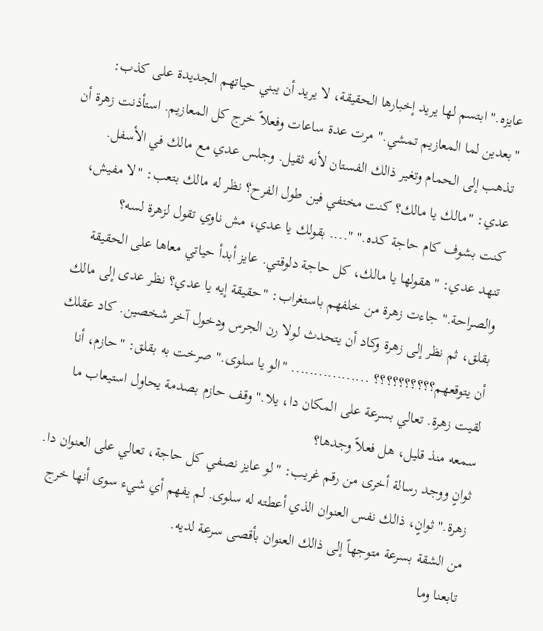عايزه." ابتسم لها يريد إخبارها الحقيقة، لا يريد أن يبني حياتهم الجديدة على كذب: "بعدين لما المعازيم تمشي." مرت عدة ساعات وفعلاً خرج كل المعازيم. استأذنت زهرة أن تذهب إلى الحمام وتغير ذالك الفستان لأنه ثقيل. وجلس عدي مع مالك في الأسفل. عدي: "مالك يا مالك؟ كنت مختفي فين طول الفرح؟ نظر له مالك بتعب: "لا مفيش، كنت بشوف كام حاجة كده." ".... بقولك يا عدي، مش ناوي تقول لزهرة لسه؟
تنهد عدي: "هقولها يا مالك، كل حاجة دلوقتي. عايز أبدأ حياتي معاها على الحقيقة والصراحة." جاءت زهرة من خلفهم باستغراب: "حقيقة إيه يا عدي؟ نظر عدى إلى مالك بقلق، ثم نظر إلى زهرة وكاد أن يتحدث لولا رن الجرس ودخول آخر شخصين. كاد عقلك أن يتوقعهم؟؟؟؟؟؟؟؟؟؟ ................. "الو يا سلوى." صرخت به بقلق: "حازم، أنا لقيت زهرة. تعالي بسرعة على المكان دا، يلا." وقف حازم بصدمة يحاول استيعاب ما سمعه منذ قليل، هل فعلاً وجدها؟
ثوانٍ ووجد رسالة أخرى من رقم غريب: "لو عايز نصفي كل حاجة، تعالي على العنوان دا. زهرة." ثوانٍ، ذالك نفس العنوان الذي أعطته له سلوى. لم يفهم أي شيء سوى أنها خرج من الشقة بسرعة متوجهاً إلى ذالك العنوان بأقصى سرعة لديه.
تابعنا وما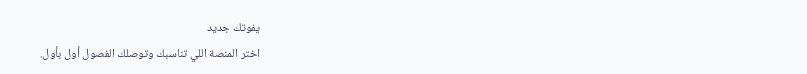يفوتك جديد
اختر المنصة اللي تناسبك وتوصلك الفصول أول بأول.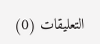التعليقات (0)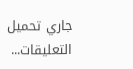جاري تحميل التعليقات...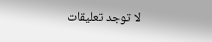لا توجد تعليقات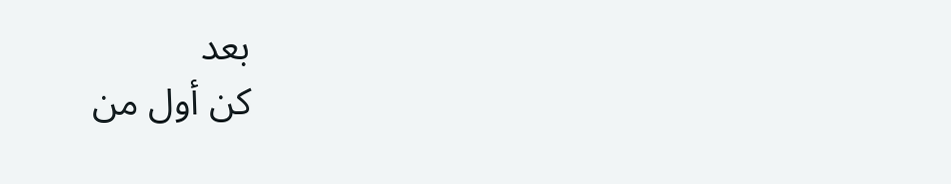بعد
كن أول من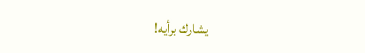يشارك برأيه!